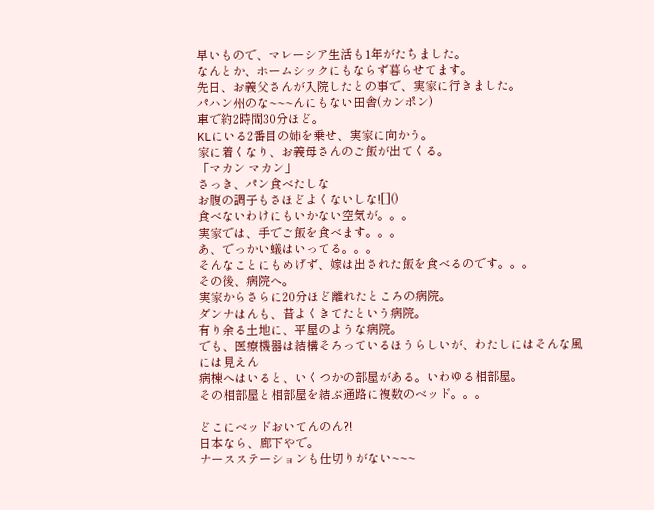早いもので、マレーシア生活も1年がたちました。
なんとか、ホームシックにもならず暮らせてます。
先日、お義父さんが入院したとの事で、実家に行きました。
パハン州のな~~~んにもない田舎(カンポン)
車で約2時間30分ほど。
KLにいる2番目の姉を乗せ、実家に向かう。
家に着くなり、お義母さんのご飯が出てくる。
「マカン マカン」
さっき、パン食べたしな
お腹の調子もさほどよくないしな![]()
食べないわけにもいかない空気が。。。
実家では、手でご飯を食べます。。。
あ、でっかい蟻はいってる。。。
そんなことにもめげず、嫁は出された飯を食べるのです。。。
その後、病院へ。
実家からさらに20分ほど離れたところの病院。
ダンナはんも、昔よくきてたという病院。
有り余る土地に、平屋のような病院。
でも、医療機器は結構そろっているほうらしいが、わたしにはそんな風には見えん
病棟へはいると、いくつかの部屋がある。いわゆる相部屋。
その相部屋と相部屋を結ぶ通路に複数のベッド。。。

どこにベッドおいてんのん?!
日本なら、廊下やで。
ナースステーションも仕切りがない~~~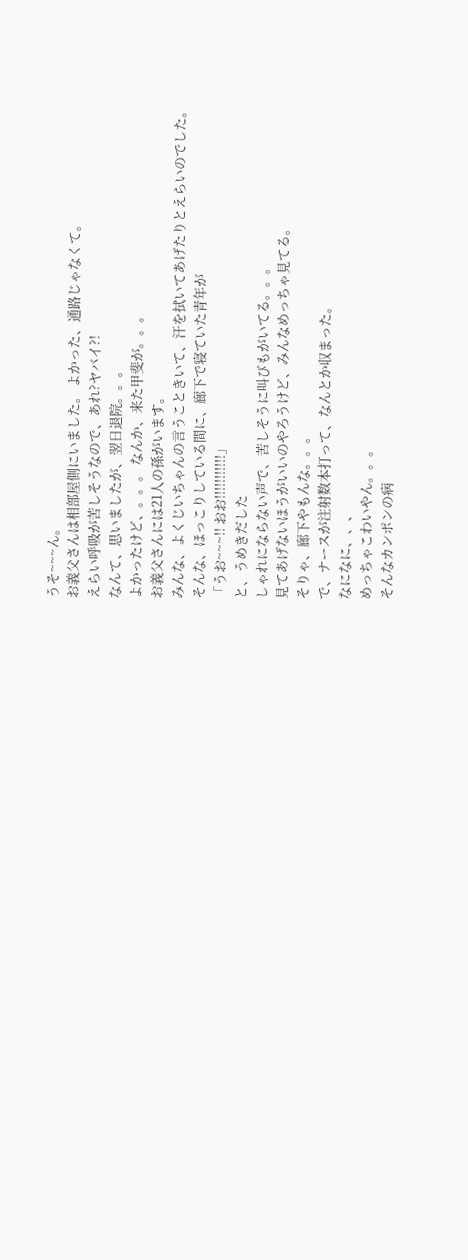うそ~~~ん。
お義父さんは相部屋側にいました。 よかった、通路じゃなくて。
えらい呼吸が苦しそうなので、あれ?ヤバイ?!
なんて、思いましたが、翌日退院。。。
よかったけど、。。。 なんか、来た甲斐が。。。
お義父さんには21人の孫がいます。
みんな、よくじいちゃんの言うこときいて、汗を拭いてあげたりとえらいのでした。
そんな、ほっこりしている間に、廊下で寝ていた青年が
「うお~~~!! おお!!!!!!!!!!!」
と、うめきだした
しゃれにならない声で、苦しそうに叫びもがいてる。。。
見てあげないほうがいいのやろうけど、みんなめっちゃ見てる。
そりゃ、廊下やもんな。。。
で、ナースが注射数本打って、なんとか収まった。
なになに、、、
めっちゃこわいやん。。。
そんなカンポンの病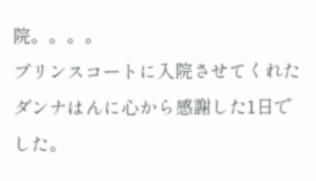院。。。。
プリンスコートに入院させてくれたダンナはんに心から感謝した1日でした。